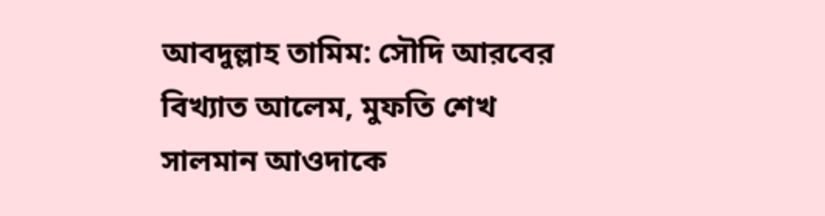আবদুল্লাহ তামিম: সৌদি আরবের বিখ্যাত আলেম, মুফতি শেখ সালমান আওদাকে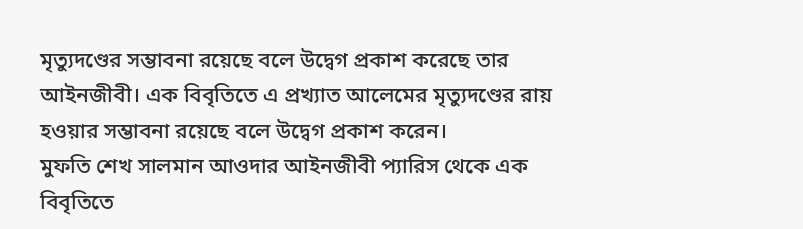মৃত্যুদণ্ডের সম্ভাবনা রয়েছে বলে উদ্বেগ প্রকাশ করেছে তার আইনজীবী। এক বিবৃতিতে এ প্রখ্যাত আলেমের মৃত্যুদণ্ডের রায় হওয়ার সম্ভাবনা রয়েছে বলে উদ্বেগ প্রকাশ করেন।
মুফতি শেখ সালমান আওদার আইনজীবী প্যারিস থেকে এক বিবৃতিতে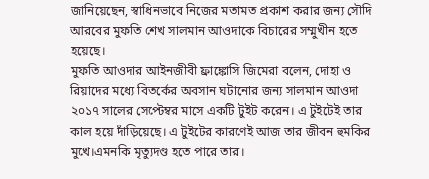জানিয়েছেন, স্বাধিনভাবে নিজের মতামত প্রকাশ করার জন্য সৌদি আরবের মুফতি শেখ সালমান আওদাকে বিচারের সম্মুখীন হতে হয়েছে।
মুফতি আওদার আইনজীবী ফ্রাঙ্কোসি জিমেরা বলেন, দোহা ও রিয়াদের মধ্যে বিতর্কের অবসান ঘটানোর জন্য সালমান আওদা ২০১৭ সালের সেপ্টেম্বর মাসে একটি টুইট করেন। এ টুইটেই তার কাল হয়ে দাঁড়িয়েছে। এ টুইটের কারণেই আজ তার জীবন হুমকির মুখে।এমনকি মৃত্যুদণ্ড হতে পারে তার।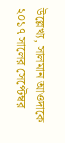উল্লেখ্য, সালমান আওদাকে ২০১৭ সালের সেপ্টেম্বর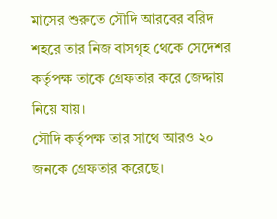মাসের শুরুতে সৌদি আরবের বরিদ শহরে তার নিজ বাসগৃহ থেকে সেদেশর কর্তৃপক্ষ তাকে গ্রেফতার করে জেদ্দায় নিয়ে যায়।
সৌদি কর্তৃপক্ষ তার সাথে আরও ২০ জনকে গ্রেফতার করেছে।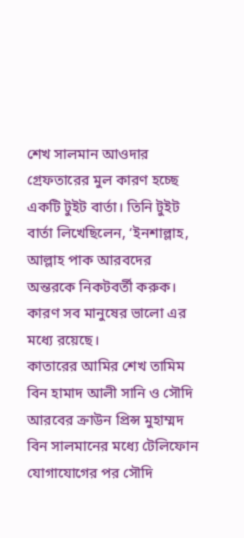শেখ সালমান আওদার গ্রেফতারের মুল কারণ হচ্ছে একটি টুইট বার্তা। তিনি টুইট বার্তা লিখেছিলেন, ‘ইনশাল্লাহ, আল্লাহ পাক আরবদের অন্তরকে নিকটবর্তী করুক। কারণ সব মানুষের ভালো এর মধ্যে রয়েছে।
কাতারের আমির শেখ তামিম বিন হামাদ আলী সানি ও সৌদি আরবের ক্রাউন প্রিন্স মুহাম্মদ বিন সালমানের মধ্যে টেলিফোন যোগাযোগের পর সৌদি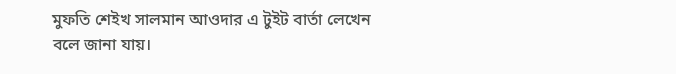মুফতি শেইখ সালমান আওদার এ টুইট বার্তা লেখেন বলে জানা যায়।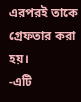এরপরই তাকে গ্রেফতার করা হয়।
-এটি